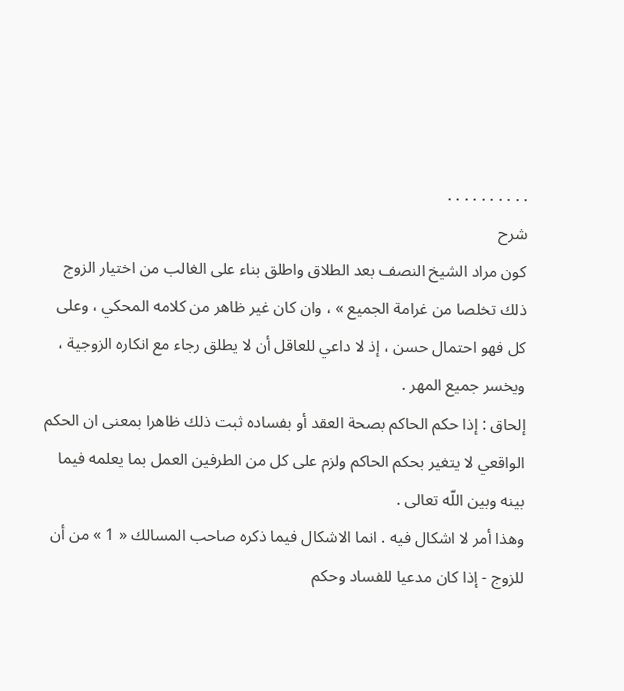. . . . . . . . . .
شرح
كون مراد الشيخ النصف بعد الطلاق واطلق بناء على الغالب من اختيار الزوج ذلك تخلصا من غرامة الجميع » ، وان كان غير ظاهر من كلامه المحكي ، وعلى كل فهو احتمال حسن ، إذ لا داعي للعاقل أن لا يطلق رجاء مع انكاره الزوجية ، ويخسر جميع المهر .
إلحاق : إذا حكم الحاكم بصحة العقد أو بفساده ثبت ذلك ظاهرا بمعنى ان الحكم الواقعي لا يتغير بحكم الحاكم ولزم على كل من الطرفين العمل بما يعلمه فيما بينه وبين اللّه تعالى .
وهذا أمر لا اشكال فيه . انما الاشكال فيما ذكره صاحب المسالك « 1 » من أن للزوج - إذا كان مدعيا للفساد وحكم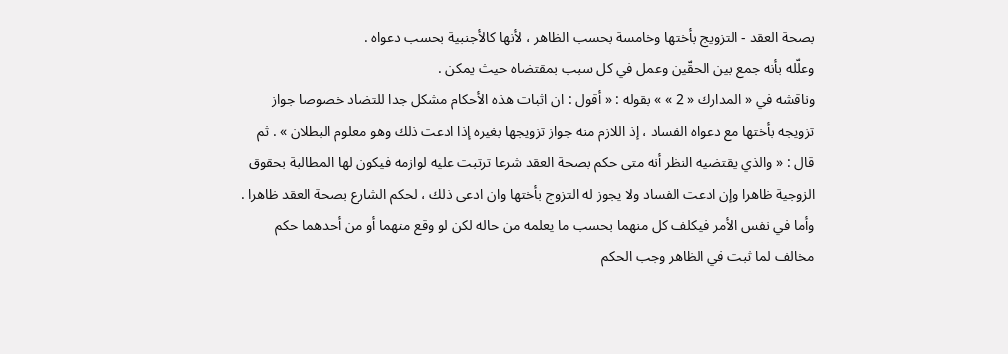بصحة العقد - التزويج بأختها وخامسة بحسب الظاهر ، لأنها كالأجنبية بحسب دعواه .
وعلّله بأنه جمع بين الحقّين وعمل في كل سبب بمقتضاه حيث يمكن .
وناقشه في « المدارك « 2 » » بقوله : « أقول : ان اثبات هذه الأحكام مشكل جدا للتضاد خصوصا جواز تزويجه بأختها مع دعواه الفساد ، إذ اللازم منه جواز تزويجها بغيره إذا ادعت ذلك وهو معلوم البطلان » . ثم قال : « والذي يقتضيه النظر أنه متى حكم بصحة العقد شرعا ترتبت عليه لوازمه فيكون لها المطالبة بحقوق الزوجية ظاهرا وإن ادعت الفساد ولا يجوز له التزوج بأختها وان ادعى ذلك ، لحكم الشارع بصحة العقد ظاهرا . وأما في نفس الأمر فيكلف كل منهما بحسب ما يعلمه من حاله لكن لو وقع منهما أو من أحدهما حكم مخالف لما ثبت في الظاهر وجب الحكم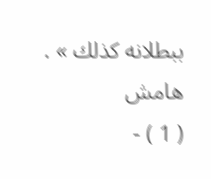ببطلانه كذلك » .
هامش
( 1 ) -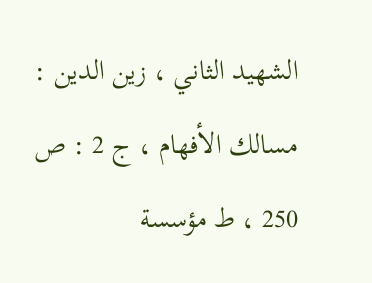الشهيد الثاني ، زين الدين : مسالك الأفهام ، ج 2 : ص 250 ، ط مؤسسة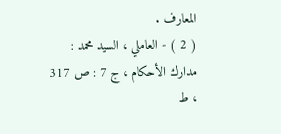المعارف .
( 2 ) - العاملي ، السيد محمد : مدارك الأحكام ، ج 7 : ص 317 ، ط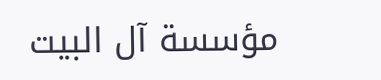مؤسسة آل البيت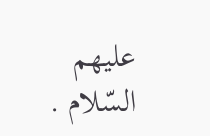عليهم السّلام .